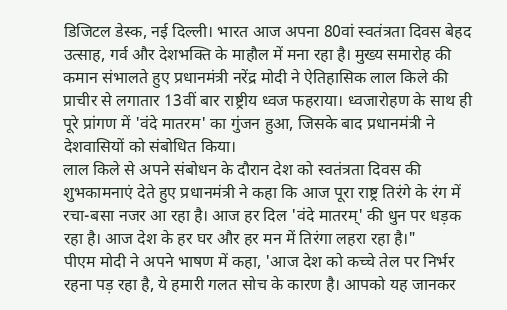डिजिटल डेस्क, नई दिल्ली। भारत आज अपना 80वां स्वतंत्रता दिवस बेहद उत्साह, गर्व और देशभक्ति के माहौल में मना रहा है। मुख्य समारोह की कमान संभालते हुए प्रधानमंत्री नरेंद्र मोदी ने ऐतिहासिक लाल किले की प्राचीर से लगातार 13वीं बार राष्ट्रीय ध्वज फहराया। ध्वजारोहण के साथ ही पूरे प्रांगण में 'वंदे मातरम' का गुंजन हुआ, जिसके बाद प्रधानमंत्री ने देशवासियों को संबोधित किया।
लाल किले से अपने संबोधन के दौरान देश को स्वतंत्रता दिवस की शुभकामनाएं देते हुए प्रधानमंत्री ने कहा कि आज पूरा राष्ट्र तिरंगे के रंग में रचा-बसा नजर आ रहा है। आज हर दिल 'वंदे मातरम्' की धुन पर धड़क रहा है। आज देश के हर घर और हर मन में तिरंगा लहरा रहा है।"
पीएम मोदी ने अपने भाषण में कहा, 'आज देश को कच्चे तेल पर निर्भर रहना पड़ रहा है, ये हमारी गलत सोच के कारण है। आपको यह जानकर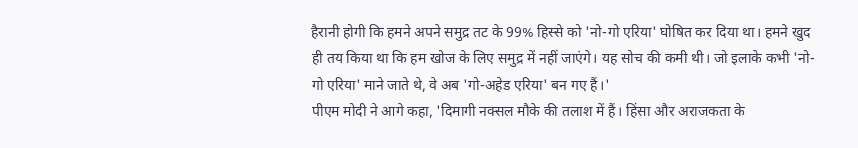हैरानी होगी कि हमने अपने समुद्र तट के 99% हिस्से को 'नो-गो एरिया' घोषित कर दिया था। हमने खुद ही तय किया था कि हम खोज के लिए समुद्र में नहीं जाएंगे। यह सोच की कमी थी। जो इलाके कभी 'नो-गो एरिया' माने जाते थे, वे अब 'गो-अहेड एरिया' बन गए हैं।'
पीएम मोदी ने आगे कहा, 'दिमागी नक्सल मौके की तलाश में हैं। हिंसा और अराजकता के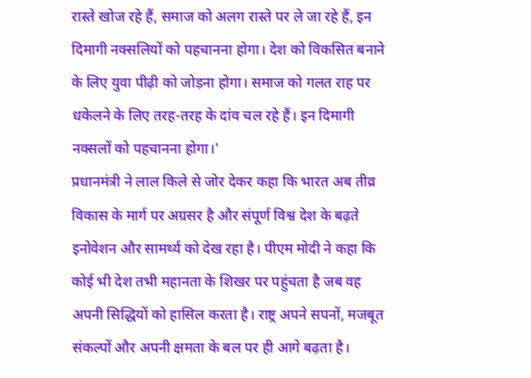रास्ते खोज रहे हैं, समाज को अलग रास्ते पर ले जा रहे हैं, इन दिमागी नक्सलियों को पहचानना होगा। देश को विकसित बनाने के लिए युवा पीढ़ी को जोड़ना होगा। समाज को गलत राह पर धकेलने के लिए तरह-तरह के दांव चल रहे हैं। इन दिमागी नक्सलों को पहचानना होगा।'
प्रधानमंत्री ने लाल किले से जोर देकर कहा कि भारत अब तीव्र विकास के मार्ग पर अग्रसर है और संपूर्ण विश्व देश के बढ़ते इनोवेशन और सामर्थ्य को देख रहा है। पीएम मोदी ने कहा कि कोई भी देश तभी महानता के शिखर पर पहुंचता है जब वह अपनी सिद्धियों को हासिल करता है। राष्ट्र अपने सपनों, मजबूत संकल्पों और अपनी क्षमता के बल पर ही आगे बढ़ता है।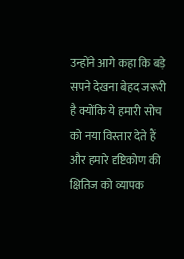उन्होंने आगे कहा कि बड़े सपने देखना बेहद जरूरी है क्योंकि ये हमारी सोच को नया विस्तार देते हैं और हमारे दृष्टिकोण की क्षितिज को व्यापक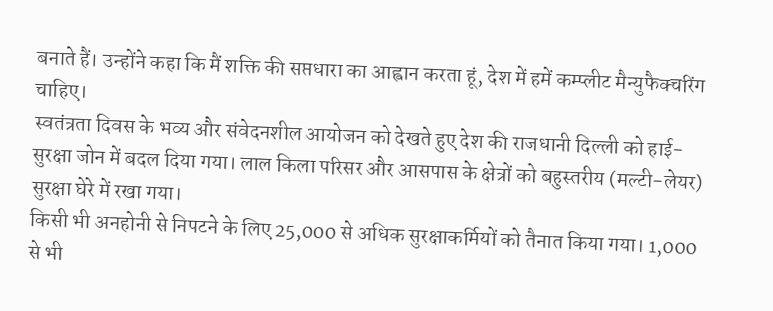बनाते हैं। उन्होंने कहा कि मैं शक्ति की सप्तधारा का आह्वान करता हूं, देश में हमें कम्प्लीट मैन्युफैक्चरिंग चाहिए।
स्वतंत्रता दिवस के भव्य और संवेदनशील आयोजन को देखते हुए देश की राजधानी दिल्ली को हाई-सुरक्षा जोन में बदल दिया गया। लाल किला परिसर और आसपास के क्षेत्रों को बहुस्तरीय (मल्टी-लेयर) सुरक्षा घेरे में रखा गया।
किसी भी अनहोनी से निपटने के लिए 25,000 से अधिक सुरक्षाकर्मियों को तैनात किया गया। 1,000 से भी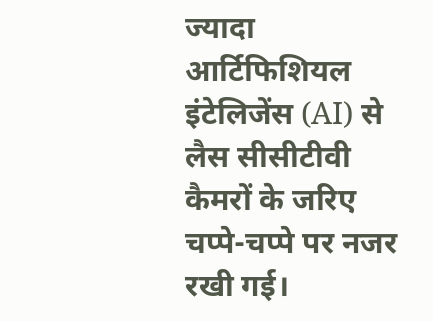ज्यादा आर्टिफिशियल इंटेलिजेंस (AI) से लैस सीसीटीवी कैमरों के जरिए चप्पे-चप्पे पर नजर रखी गई।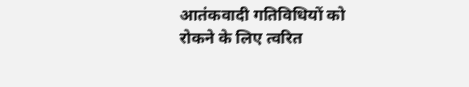आतंकवादी गतिविधियों को रोकने के लिए त्वरित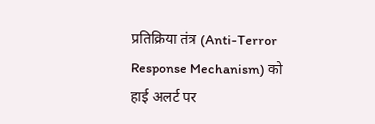प्रतिक्रिया तंत्र (Anti-Terror Response Mechanism) को हाई अलर्ट पर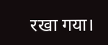रखा गया।